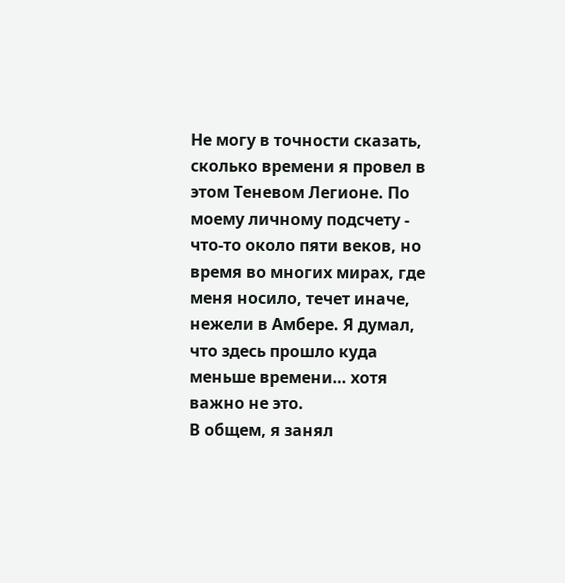Не могу в точности сказать, сколько времени я провел в этом Теневом Легионе. По моему личному подсчету - что-то около пяти веков, но время во многих мирах, где меня носило, течет иначе, нежели в Амбере. Я думал, что здесь прошло куда меньше времени… хотя важно не это.
В общем, я занял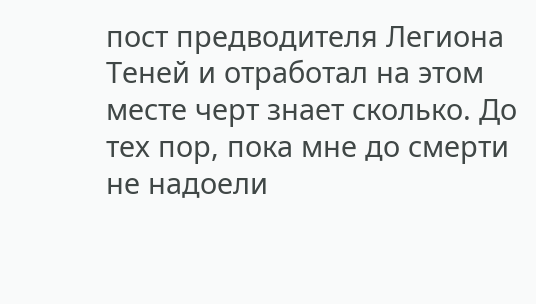пост предводителя Легиона Теней и отработал на этом месте черт знает сколько. До тех пор, пока мне до смерти не надоели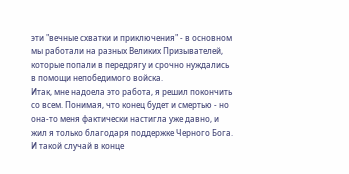эти "вечные схватки и приключения" - в основном мы работали на разных Великих Призывателей, которые попали в передрягу и срочно нуждались в помощи непобедимого войска.
Итак, мне надоела это работа, я решил покончить со всем. Понимая, что конец будет и смертью - но она-то меня фактически настигла уже давно, и жил я только благодаря поддержке Черного Бога. И такой случай в конце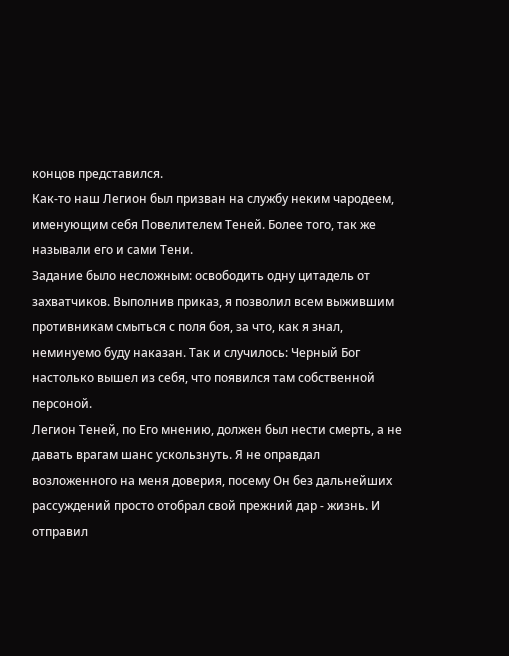концов представился.
Как-то наш Легион был призван на службу неким чародеем, именующим себя Повелителем Теней. Более того, так же называли его и сами Тени.
Задание было несложным: освободить одну цитадель от захватчиков. Выполнив приказ, я позволил всем выжившим противникам смыться с поля боя, за что, как я знал, неминуемо буду наказан. Так и случилось: Черный Бог настолько вышел из себя, что появился там собственной персоной.
Легион Теней, по Его мнению, должен был нести смерть, а не давать врагам шанс ускользнуть. Я не оправдал возложенного на меня доверия, посему Он без дальнейших рассуждений просто отобрал свой прежний дар - жизнь. И отправил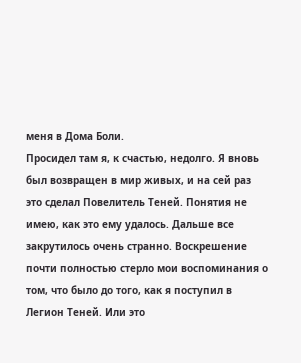меня в Дома Боли.
Просидел там я, к счастью, недолго. Я вновь был возвращен в мир живых, и на сей раз это сделал Повелитель Теней. Понятия не имею, как это ему удалось. Дальше все закрутилось очень странно. Воскрешение почти полностью стерло мои воспоминания о том, что было до того, как я поступил в Легион Теней. Или это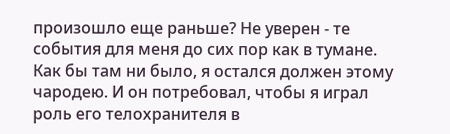произошло еще раньше? Не уверен - те события для меня до сих пор как в тумане.
Как бы там ни было, я остался должен этому чародею. И он потребовал, чтобы я играл роль его телохранителя в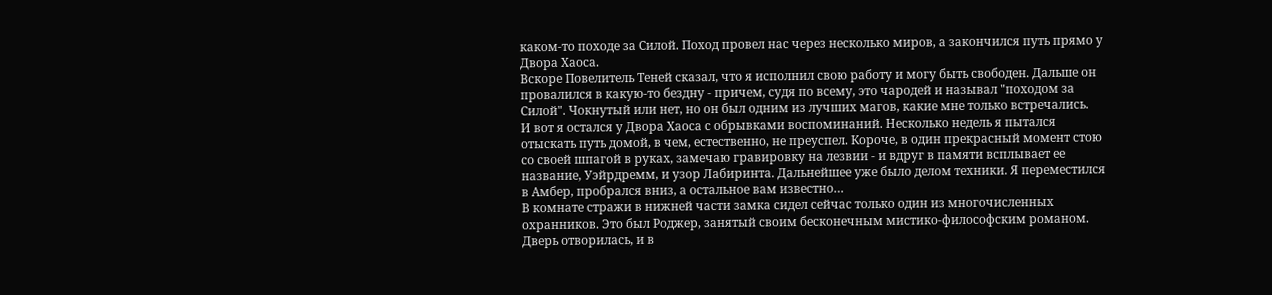каком-то походе за Силой. Поход провел нас через несколько миров, а закончился путь прямо у Двора Хаоса.
Вскоре Повелитель Теней сказал, что я исполнил свою работу и могу быть свободен. Дальше он провалился в какую-то бездну - причем, судя по всему, это чародей и называл "походом за Силой". Чокнутый или нет, но он был одним из лучших магов, какие мне только встречались.
И вот я остался у Двора Хаоса с обрывками воспоминаний. Несколько недель я пытался отыскать путь домой, в чем, естественно, не преуспел. Короче, в один прекрасный момент стою со своей шпагой в руках, замечаю гравировку на лезвии - и вдруг в памяти всплывает ее название, Уэйрдремм, и узор Лабиринта. Дальнейшее уже было делом техники. Я переместился в Амбер, пробрался вниз, а остальное вам известно…
В комнате стражи в нижней части замка сидел сейчас только один из многочисленных охранников. Это был Роджер, занятый своим бесконечным мистико-философским романом.
Дверь отворилась, и в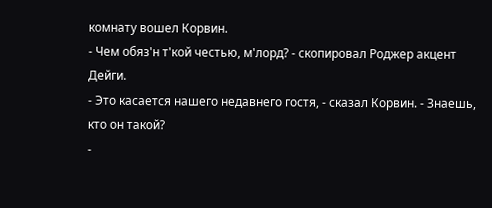комнату вошел Корвин.
- Чем обяз'н т'кой честью, м'лорд? - скопировал Роджер акцент Дейги.
- Это касается нашего недавнего гостя, - сказал Корвин. - Знаешь, кто он такой?
-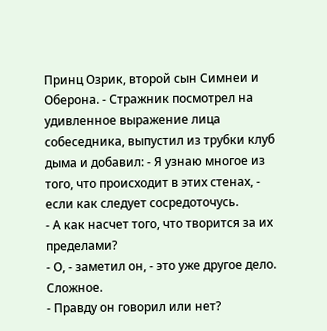Принц Озрик, второй сын Симнеи и Оберона. - Стражник посмотрел на удивленное выражение лица собеседника, выпустил из трубки клуб дыма и добавил: - Я узнаю многое из того, что происходит в этих стенах, - если как следует сосредоточусь.
- А как насчет того, что творится за их пределами?
- О, - заметил он, - это уже другое дело. Сложное.
- Правду он говорил или нет?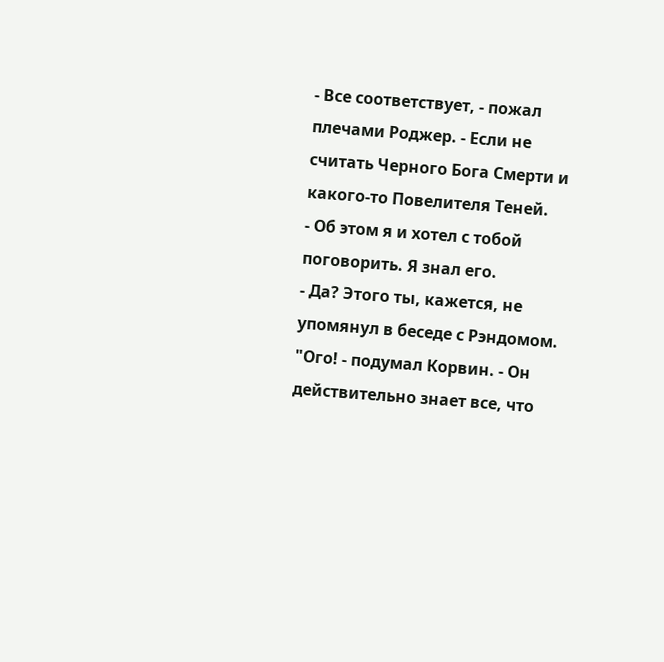- Все соответствует, - пожал плечами Роджер. - Если не считать Черного Бога Смерти и какого-то Повелителя Теней.
- Об этом я и хотел с тобой поговорить. Я знал его.
- Да? Этого ты, кажется, не упомянул в беседе с Рэндомом.
"Ого! - подумал Корвин. - Он действительно знает все, что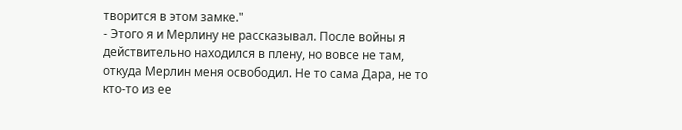творится в этом замке."
- Этого я и Мерлину не рассказывал. После войны я действительно находился в плену, но вовсе не там, откуда Мерлин меня освободил. Не то сама Дара, не то кто-то из ее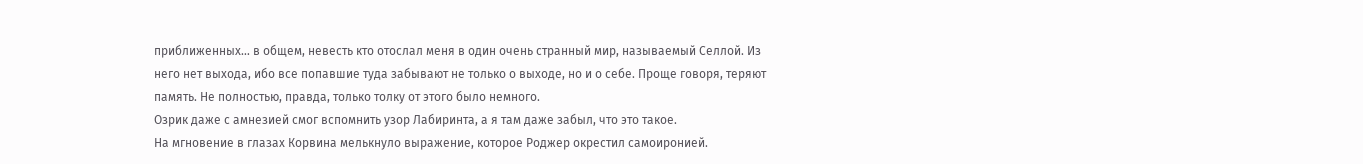приближенных… в общем, невесть кто отослал меня в один очень странный мир, называемый Селлой. Из него нет выхода, ибо все попавшие туда забывают не только о выходе, но и о себе. Проще говоря, теряют память. Не полностью, правда, только толку от этого было немного.
Озрик даже с амнезией смог вспомнить узор Лабиринта, а я там даже забыл, что это такое.
На мгновение в глазах Корвина мелькнуло выражение, которое Роджер окрестил самоиронией.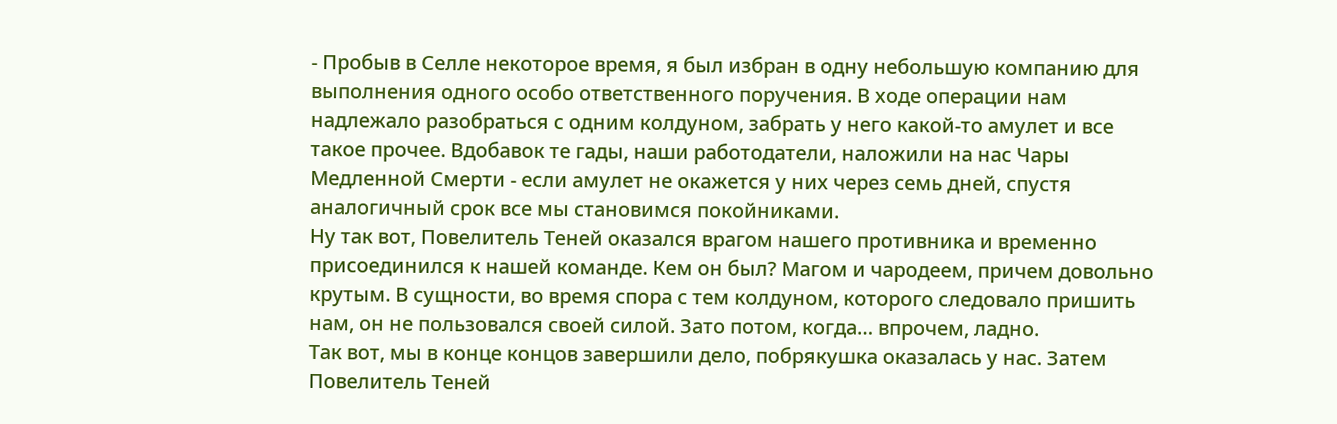- Пробыв в Селле некоторое время, я был избран в одну небольшую компанию для выполнения одного особо ответственного поручения. В ходе операции нам надлежало разобраться с одним колдуном, забрать у него какой-то амулет и все такое прочее. Вдобавок те гады, наши работодатели, наложили на нас Чары Медленной Смерти - если амулет не окажется у них через семь дней, спустя аналогичный срок все мы становимся покойниками.
Ну так вот, Повелитель Теней оказался врагом нашего противника и временно присоединился к нашей команде. Кем он был? Магом и чародеем, причем довольно крутым. В сущности, во время спора с тем колдуном, которого следовало пришить нам, он не пользовался своей силой. Зато потом, когда… впрочем, ладно.
Так вот, мы в конце концов завершили дело, побрякушка оказалась у нас. Затем Повелитель Теней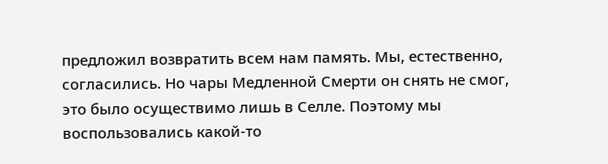предложил возвратить всем нам память. Мы, естественно, согласились. Но чары Медленной Смерти он снять не смог, это было осуществимо лишь в Селле. Поэтому мы воспользовались какой-то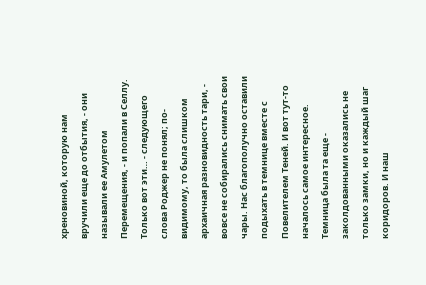хреновиной, которую нам вручили еще до отбытия, - они называли ее Амулетом Перемещения, - и попали в Селлу. Только вот эти… - следующего слова Роджер не понял; по-видимому, то была слишком архаичная разновидность тари, - вовсе не собирались снимать свои чары. Нас благополучно оставили подыхать в темнице вместе с Повелителем Теней. И вот тут-то началось самое интересное.
Темница была та еще - заколдованными оказались не только замки, но и каждый шаг коридоров. И наш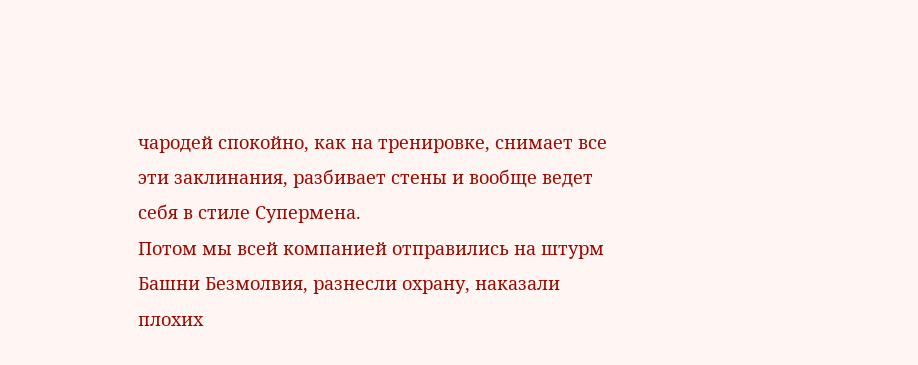чародей спокойно, как на тренировке, снимает все эти заклинания, разбивает стены и вообще ведет себя в стиле Супермена.
Потом мы всей компанией отправились на штурм Башни Безмолвия, разнесли охрану, наказали плохих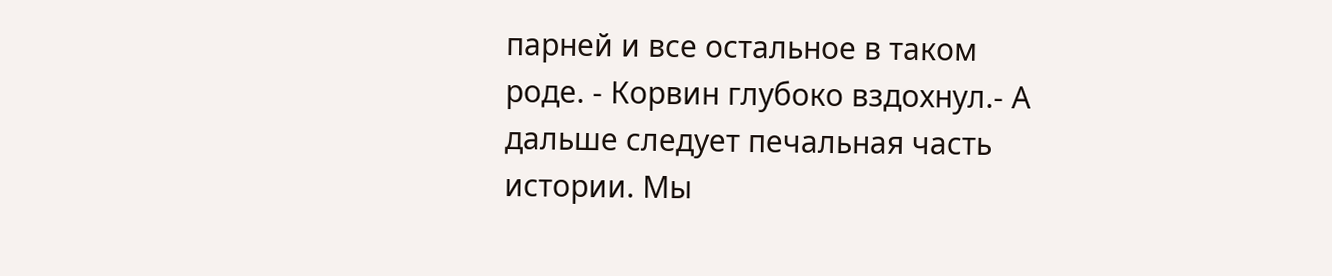парней и все остальное в таком роде. - Корвин глубоко вздохнул.- А дальше следует печальная часть истории. Мы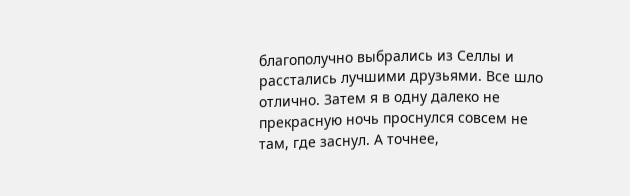благополучно выбрались из Селлы и расстались лучшими друзьями. Все шло отлично. Затем я в одну далеко не прекрасную ночь проснулся совсем не там, где заснул. А точнее,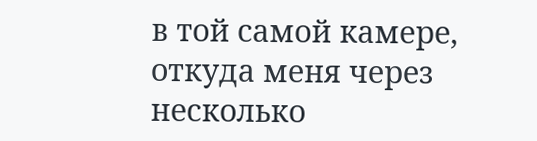в той самой камере, откуда меня через несколько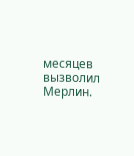месяцев вызволил Мерлин.